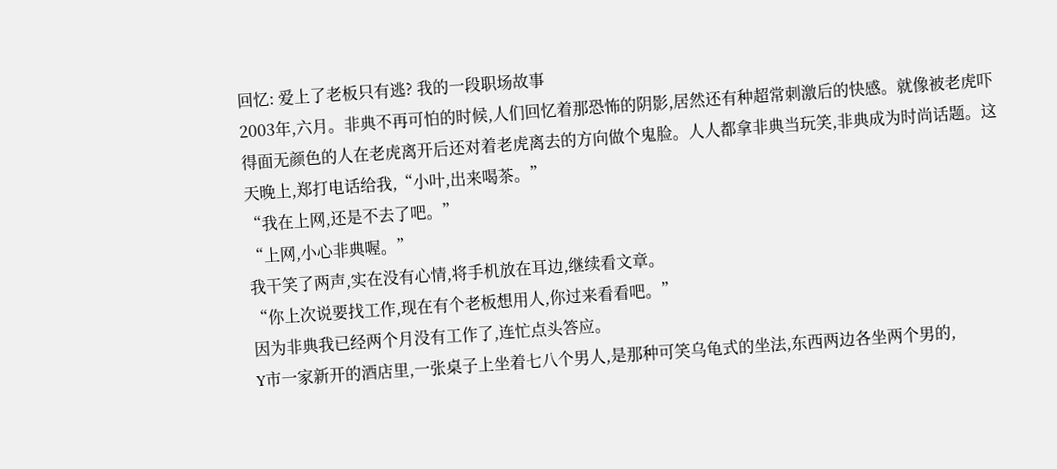回忆: 爱上了老板只有逃? 我的一段职场故事
2003年,六月。非典不再可怕的时候,人们回忆着那恐怖的阴影,居然还有种超常刺激后的快感。就像被老虎吓得面无颜色的人在老虎离开后还对着老虎离去的方向做个鬼脸。人人都拿非典当玩笑,非典成为时尚话题。这天晚上,郑打电话给我,“小叶,出来喝茶。”
“我在上网,还是不去了吧。”
“上网,小心非典喔。”
我干笑了两声,实在没有心情,将手机放在耳边,继续看文章。
“你上次说要找工作,现在有个老板想用人,你过来看看吧。”
因为非典我已经两个月没有工作了,连忙点头答应。
Y市一家新开的酒店里,一张桌子上坐着七八个男人,是那种可笑乌龟式的坐法,东西两边各坐两个男的,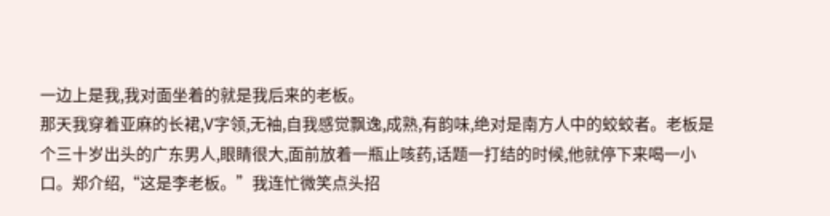一边上是我,我对面坐着的就是我后来的老板。
那天我穿着亚麻的长裙,V字领,无袖,自我感觉飘逸,成熟,有韵味,绝对是南方人中的蛟蛟者。老板是个三十岁出头的广东男人,眼睛很大,面前放着一瓶止咳药,话题一打结的时候,他就停下来喝一小口。郑介绍,“这是李老板。”我连忙微笑点头招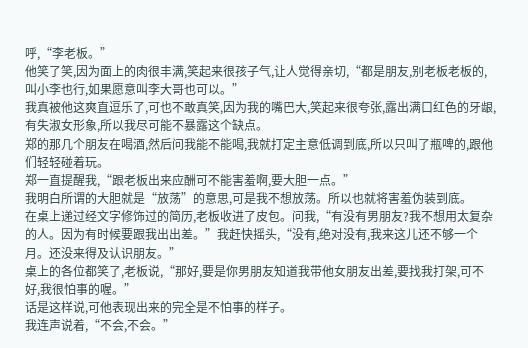呼,“李老板。”
他笑了笑,因为面上的肉很丰满,笑起来很孩子气,让人觉得亲切,“都是朋友,别老板老板的,叫小李也行,如果愿意叫李大哥也可以。”
我真被他这爽直逗乐了,可也不敢真笑,因为我的嘴巴大,笑起来很夸张,露出满口红色的牙龈,有失淑女形象,所以我尽可能不暴露这个缺点。
郑的那几个朋友在喝酒,然后问我能不能喝,我就打定主意低调到底,所以只叫了瓶啤的,跟他们轻轻碰着玩。
郑一直提醒我,“跟老板出来应酬可不能害羞啊,要大胆一点。”
我明白所谓的大胆就是“放荡”的意思,可是我不想放荡。所以也就将害羞伪装到底。
在桌上递过经文字修饰过的简历,老板收进了皮包。问我,“有没有男朋友?我不想用太复杂的人。因为有时候要跟我出出差。”我赶快摇头,“没有,绝对没有,我来这儿还不够一个月。还没来得及认识朋友。”
桌上的各位都笑了,老板说,“那好,要是你男朋友知道我带他女朋友出差,要找我打架,可不好,我很怕事的喔。”
话是这样说,可他表现出来的完全是不怕事的样子。
我连声说着,“不会,不会。”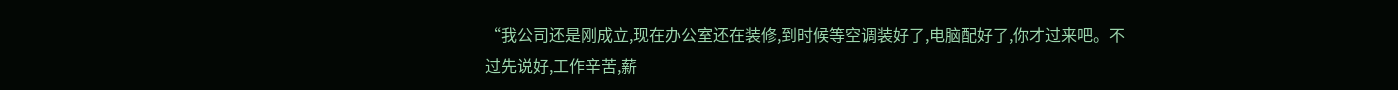“我公司还是刚成立,现在办公室还在装修,到时候等空调装好了,电脑配好了,你才过来吧。不过先说好,工作辛苦,薪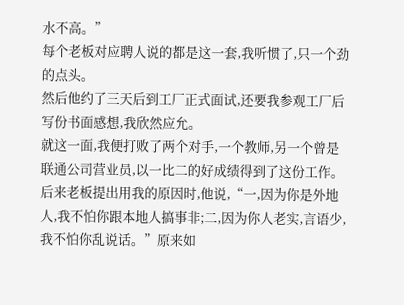水不高。”
每个老板对应聘人说的都是这一套,我听惯了,只一个劲的点头。
然后他约了三天后到工厂正式面试,还要我参观工厂后写份书面感想,我欣然应允。
就这一面,我便打败了两个对手,一个教师,另一个曾是联通公司营业员,以一比二的好成绩得到了这份工作。
后来老板提出用我的原因时,他说,“一,因为你是外地人,我不怕你跟本地人搞事非;二,因为你人老实,言语少,我不怕你乱说话。”原来如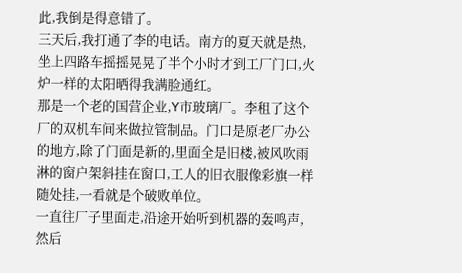此,我倒是得意错了。
三天后,我打通了李的电话。南方的夏天就是热,坐上四路车摇摇晃晃了半个小时才到工厂门口,火炉一样的太阳晒得我满脸通红。
那是一个老的国营企业,Y市玻璃厂。李租了这个厂的双机车间来做拉管制品。门口是原老厂办公的地方,除了门面是新的,里面全是旧楼,被风吹雨淋的窗户架斜挂在窗口,工人的旧衣服像彩旗一样随处挂,一看就是个破败单位。
一直往厂子里面走,沿途开始听到机器的轰鸣声,然后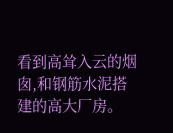看到高耸入云的烟囱,和钢筋水泥搭建的高大厂房。